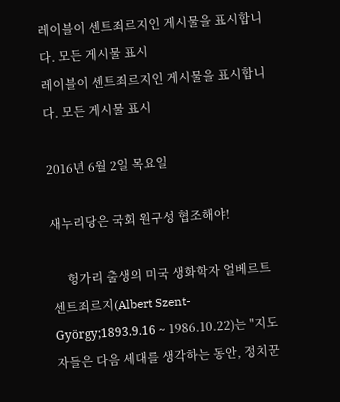레이블이 센트죄르지인 게시물을 표시합니다. 모든 게시물 표시
레이블이 센트죄르지인 게시물을 표시합니다. 모든 게시물 표시

2016년 6월 2일 목요일

새누리당은 국회 원구성 협조해야!

     헝가리 출생의 미국 생화학자 얼베르트 센트죄르지(Albert Szent-György;1893.9.16 ~ 1986.10.22)는 "지도자들은 다음 세대를 생각하는 동안, 정치꾼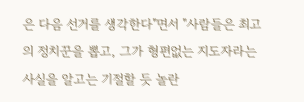은 다음 선거를 생각한다"면서 "사람들은 최고의 정치꾼을 뽑고, 그가 형편없는 지도자라는 사실을 알고는 기절할 듯 놀란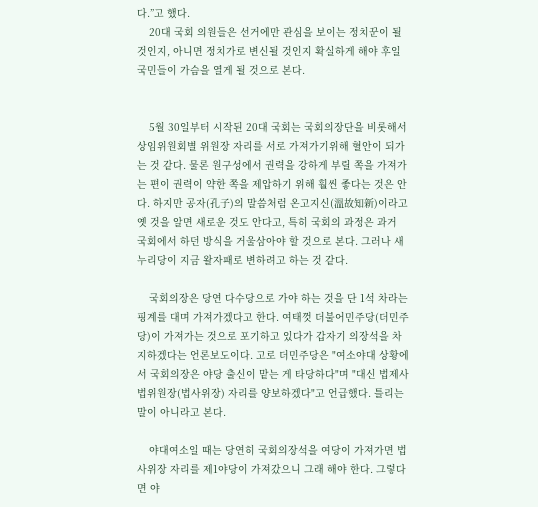다.”고 했다.
    20대 국회 의원들은 선거에만 관심을 보이는 정치꾼이 될 것인지, 아니면 정치가로 변신될 것인지 확실하게 해야 후일 국민들이 가슴을 열게 될 것으로 본다.


    5월 30일부터 시작된 20대 국회는 국회의장단을 비롯해서 상임위원회별 위원장 자리를 서로 가져가기위해 혈안이 되가는 것 같다. 물론 원구성에서 권력을 강하게 부릴 쪽을 가져가는 편이 권력이 약한 쪽을 제압하기 위해 훨씬 좋다는 것은 안다. 하지만 공자(孔子)의 말씀처럼 온고지신(溫故知新)이라고 옛 것을 알면 새로운 것도 안다고, 특히 국회의 과정은 과거 국회에서 하던 방식을 거울삼아야 할 것으로 본다. 그러나 새누리당이 지금 왈자패로 변하려고 하는 것 같다.

    국회의장은 당연 다수당으로 가야 하는 것을 단 1석 차라는 핑계를 대며 가져가겠다고 한다. 여태껏 더불어민주당(더민주당)이 가져가는 것으로 포기하고 있다가 갑자기 의장석을 차지하겠다는 언론보도이다. 고로 더민주당은 "여소야대 상황에서 국회의장은 야당 출신이 맡는 게 타당하다"며 "대신 법제사법위원장(법사위장) 자리를 양보하겠다"고 언급했다. 틀리는 말이 아니라고 본다.

    야대여소일 때는 당연히 국회의장석을 여당이 가져가면 법사위장 자리를 제1야당이 가져갔으니 그래 해야 한다. 그렇다면 야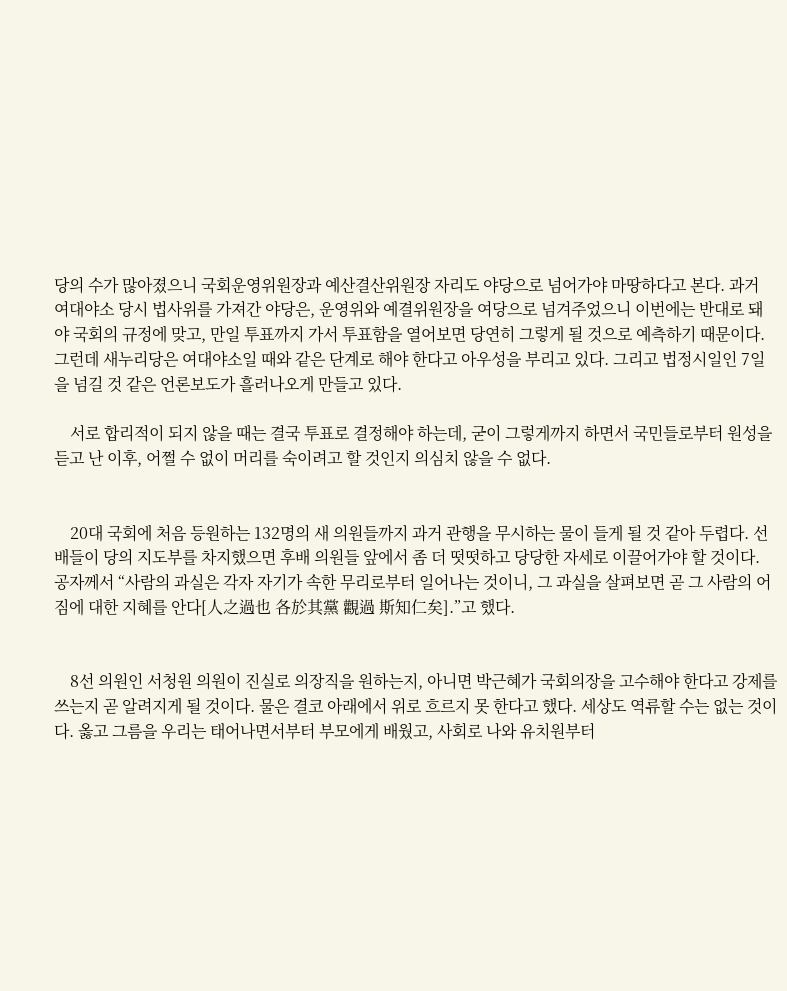당의 수가 많아졌으니 국회운영위원장과 예산결산위원장 자리도 야당으로 넘어가야 마땅하다고 본다. 과거 여대야소 당시 법사위를 가져간 야당은, 운영위와 예결위원장을 여당으로 넘겨주었으니 이번에는 반대로 돼야 국회의 규정에 맞고, 만일 투표까지 가서 투표함을 열어보면 당연히 그렇게 될 것으로 예측하기 때문이다. 그런데 새누리당은 여대야소일 때와 같은 단계로 해야 한다고 아우성을 부리고 있다. 그리고 법정시일인 7일을 넘길 것 같은 언론보도가 흘러나오게 만들고 있다.

    서로 합리적이 되지 않을 때는 결국 투표로 결정해야 하는데, 굳이 그렇게까지 하면서 국민들로부터 원성을 듣고 난 이후, 어쩔 수 없이 머리를 숙이려고 할 것인지 의심치 않을 수 없다.


    20대 국회에 처음 등원하는 132명의 새 의원들까지 과거 관행을 무시하는 물이 들게 될 것 같아 두렵다. 선배들이 당의 지도부를 차지했으면 후배 의원들 앞에서 좀 더 떳떳하고 당당한 자세로 이끌어가야 할 것이다. 공자께서 “사람의 과실은 각자 자기가 속한 무리로부터 일어나는 것이니, 그 과실을 살펴보면 곧 그 사람의 어짐에 대한 지혜를 안다[人之過也 各於其黨 觀過 斯知仁矣].”고 했다.


    8선 의원인 서청원 의원이 진실로 의장직을 원하는지, 아니면 박근혜가 국회의장을 고수해야 한다고 강제를 쓰는지 곧 알려지게 될 것이다. 물은 결코 아래에서 위로 흐르지 못 한다고 했다. 세상도 역류할 수는 없는 것이다. 옳고 그름을 우리는 태어나면서부터 부모에게 배웠고, 사회로 나와 유치원부터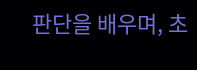판단을 배우며, 초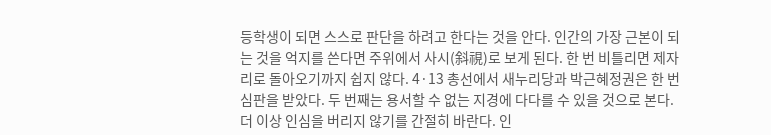등학생이 되면 스스로 판단을 하려고 한다는 것을 안다. 인간의 가장 근본이 되는 것을 억지를 쓴다면 주위에서 사시(斜視)로 보게 된다. 한 번 비틀리면 제자리로 돌아오기까지 쉽지 않다. 4·13 총선에서 새누리당과 박근혜정권은 한 번 심판을 받았다. 두 번째는 용서할 수 없는 지경에 다다를 수 있을 것으로 본다. 더 이상 인심을 버리지 않기를 간절히 바란다. 인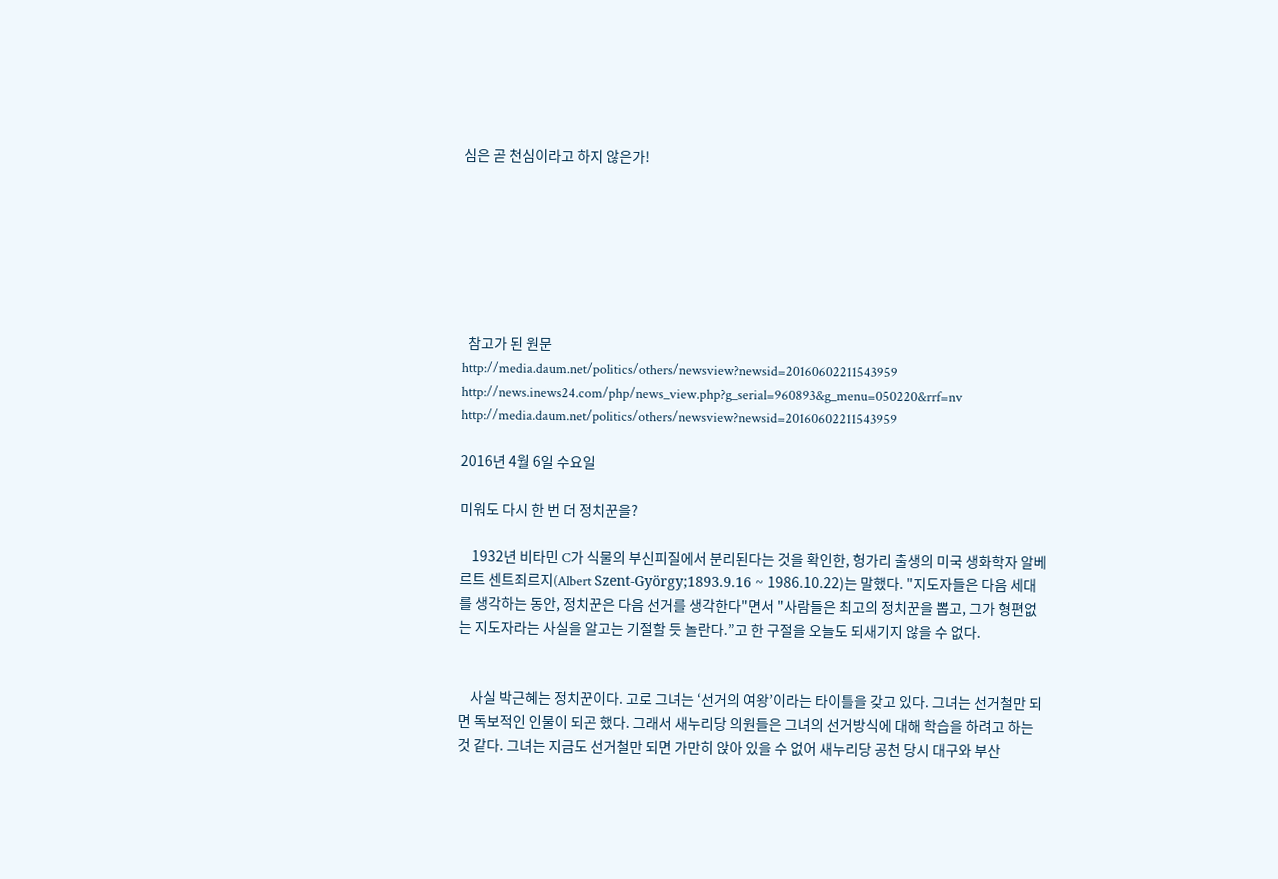심은 곧 천심이라고 하지 않은가!







  참고가 된 원문
http://media.daum.net/politics/others/newsview?newsid=20160602211543959
http://news.inews24.com/php/news_view.php?g_serial=960893&g_menu=050220&rrf=nv
http://media.daum.net/politics/others/newsview?newsid=20160602211543959

2016년 4월 6일 수요일

미워도 다시 한 번 더 정치꾼을?

    1932년 비타민 C가 식물의 부신피질에서 분리된다는 것을 확인한, 헝가리 출생의 미국 생화학자 알베르트 센트죄르지(Albert Szent-György;1893.9.16 ~ 1986.10.22)는 말했다. "지도자들은 다음 세대를 생각하는 동안, 정치꾼은 다음 선거를 생각한다"면서 "사람들은 최고의 정치꾼을 뽑고, 그가 형편없는 지도자라는 사실을 알고는 기절할 듯 놀란다.”고 한 구절을 오늘도 되새기지 않을 수 없다.


    사실 박근혜는 정치꾼이다. 고로 그녀는 ‘선거의 여왕’이라는 타이틀을 갖고 있다. 그녀는 선거철만 되면 독보적인 인물이 되곤 했다. 그래서 새누리당 의원들은 그녀의 선거방식에 대해 학습을 하려고 하는 것 같다. 그녀는 지금도 선거철만 되면 가만히 앉아 있을 수 없어 새누리당 공천 당시 대구와 부산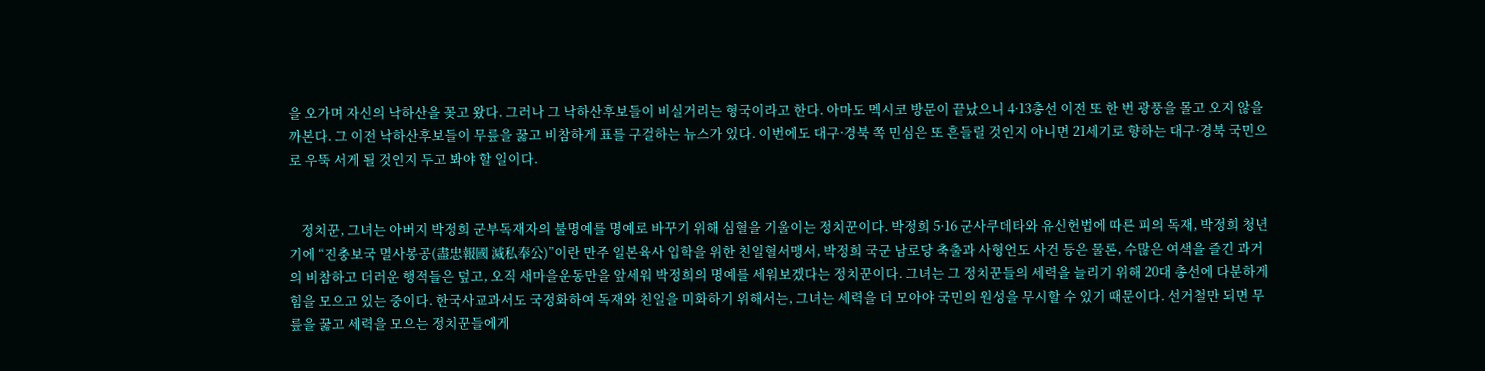을 오가며 자신의 낙하산을 꽂고 왔다. 그러나 그 낙하산후보들이 비실거리는 형국이라고 한다. 아마도 멕시코 방문이 끝났으니 4·13총선 이전 또 한 번 광풍을 몰고 오지 않을까본다. 그 이전 낙하산후보들이 무릎을 꿇고 비참하게 표를 구걸하는 뉴스가 있다. 이번에도 대구·경북 쪽 민심은 또 흔들릴 것인지 아니면 21세기로 향하는 대구·경북 국민으로 우뚝 서게 될 것인지 두고 봐야 할 일이다.


    정치꾼, 그녀는 아버지 박정희 군부독재자의 불명예를 명예로 바꾸기 위해 심혈을 기울이는 정치꾼이다. 박정희 5·16 군사쿠데타와 유신헌법에 따른 피의 독재, 박정희 청년기에 “진충보국 멸사봉공(盡忠報國 滅私奉公)”이란 만주 일본육사 입학을 위한 친일혈서맹서, 박정희 국군 남로당 축출과 사형언도 사건 등은 물론, 수많은 여색을 즐긴 과거의 비참하고 더러운 행적들은 덮고, 오직 새마을운동만을 앞세워 박정희의 명예를 세워보겠다는 정치꾼이다. 그녀는 그 정치꾼들의 세력을 늘리기 위해 20대 총선에 다분하게 힘을 모으고 있는 중이다. 한국사교과서도 국정화하여 독재와 친일을 미화하기 위해서는, 그녀는 세력을 더 모아야 국민의 원성을 무시할 수 있기 때문이다. 선거철만 되면 무릎을 꿇고 세력을 모으는 정치꾼들에게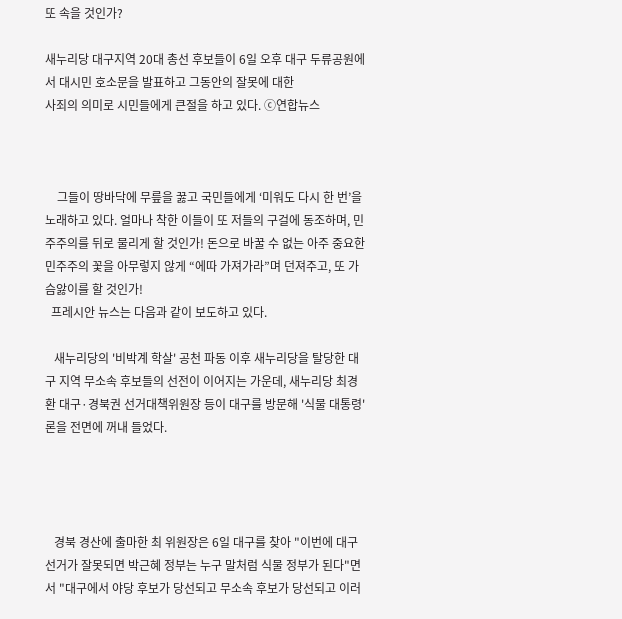또 속을 것인가?

새누리당 대구지역 20대 총선 후보들이 6일 오후 대구 두류공원에서 대시민 호소문을 발표하고 그동안의 잘못에 대한
사죄의 의미로 시민들에게 큰절을 하고 있다. ⓒ연합뉴스



    그들이 땅바닥에 무릎을 꿇고 국민들에게 ‘미워도 다시 한 번’을 노래하고 있다. 얼마나 착한 이들이 또 저들의 구걸에 동조하며, 민주주의를 뒤로 물리게 할 것인가! 돈으로 바꿀 수 없는 아주 중요한 민주주의 꽃을 아무렇지 않게 “에따 가져가라”며 던져주고, 또 가슴앓이를 할 것인가!
  프레시안 뉴스는 다음과 같이 보도하고 있다.

   새누리당의 '비박계 학살' 공천 파동 이후 새누리당을 탈당한 대구 지역 무소속 후보들의 선전이 이어지는 가운데, 새누리당 최경환 대구·경북권 선거대책위원장 등이 대구를 방문해 '식물 대통령'론을 전면에 꺼내 들었다.




   경북 경산에 출마한 최 위원장은 6일 대구를 찾아 "이번에 대구 선거가 잘못되면 박근혜 정부는 누구 말처럼 식물 정부가 된다"면서 "대구에서 야당 후보가 당선되고 무소속 후보가 당선되고 이러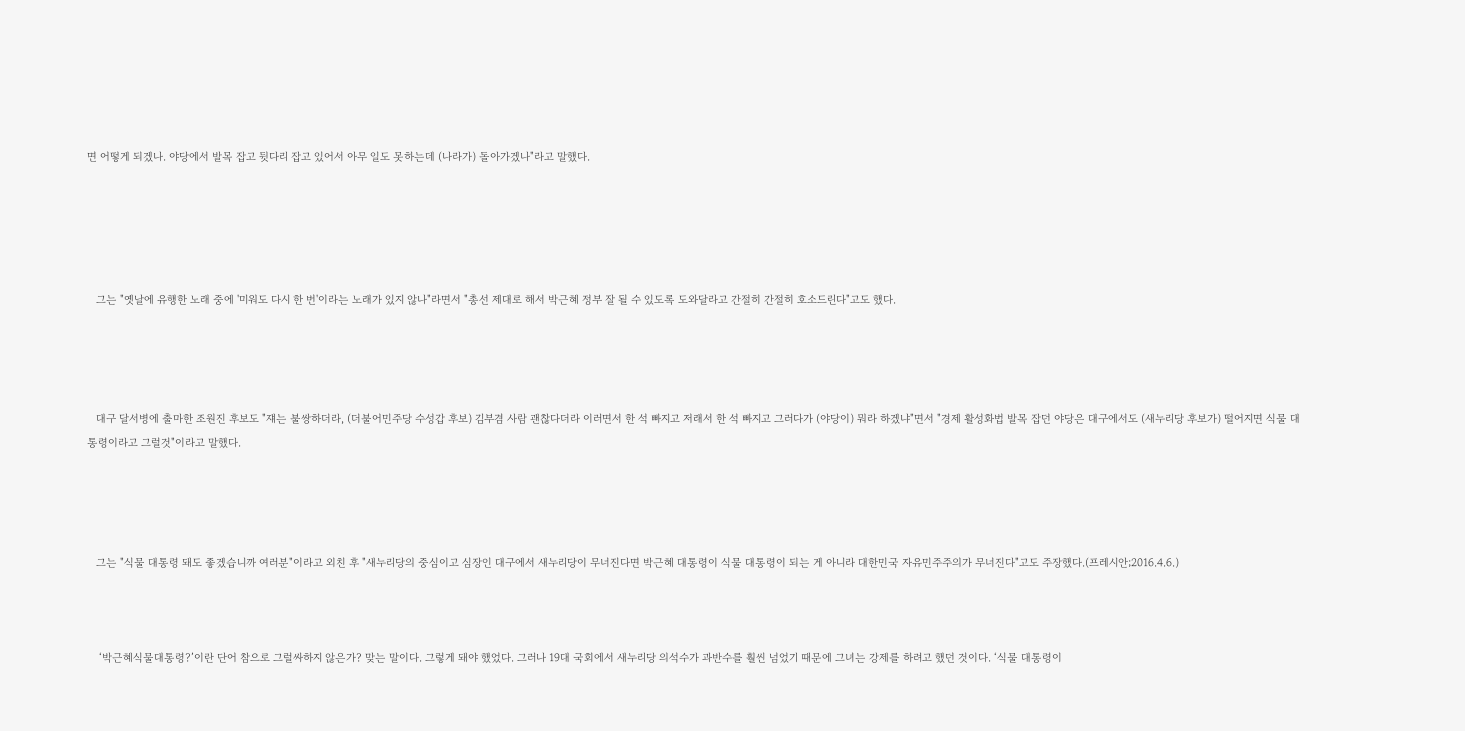면 어떻게 되겠나. 야당에서 발목 잡고 뒷다리 잡고 있어서 아무 일도 못하는데 (나라가) 돌아가겠나"라고 말했다.





   그는 "옛날에 유행한 노래 중에 '미워도 다시 한 번'이라는 노래가 있지 않나"라면서 "총선 제대로 해서 박근혜 정부 잘 될 수 있도록 도와달라고 간절히 간절히 호소드린다"고도 했다.




   대구 달서병에 출마한 조원진 후보도 "쟤는 불쌍하더라, (더불어민주당 수성갑 후보) 김부겸 사람 괜찮다더라 이러면서 한 석 빠지고 저래서 한 석 빠지고 그러다가 (야당이) 뭐라 하겠냐"면서 "경제 활성화법 발목 잡던 야당은 대구에서도 (새누리당 후보가) 떨어지면 식물 대통령이라고 그럴것"이라고 말했다.




   그는 "식물 대통령 돼도 좋겠습니까 여러분"이라고 외친 후 "새누리당의 중심이고 심장인 대구에서 새누리당이 무너진다면 박근혜 대통령이 식물 대통령이 되는 게 아니라 대한민국 자유민주주의가 무너진다"고도 주장했다.(프레시안;2016.4.6.)



    ‘박근혜식물대통령?’이란 단어 참으로 그럴싸하지 않은가? 맞는 말이다. 그렇게 돼야 했었다. 그러나 19대 국회에서 새누리당 의석수가 과반수를 훨씬 넘었기 때문에 그녀는 강제를 하려고 했던 것이다. ‘식물 대통령이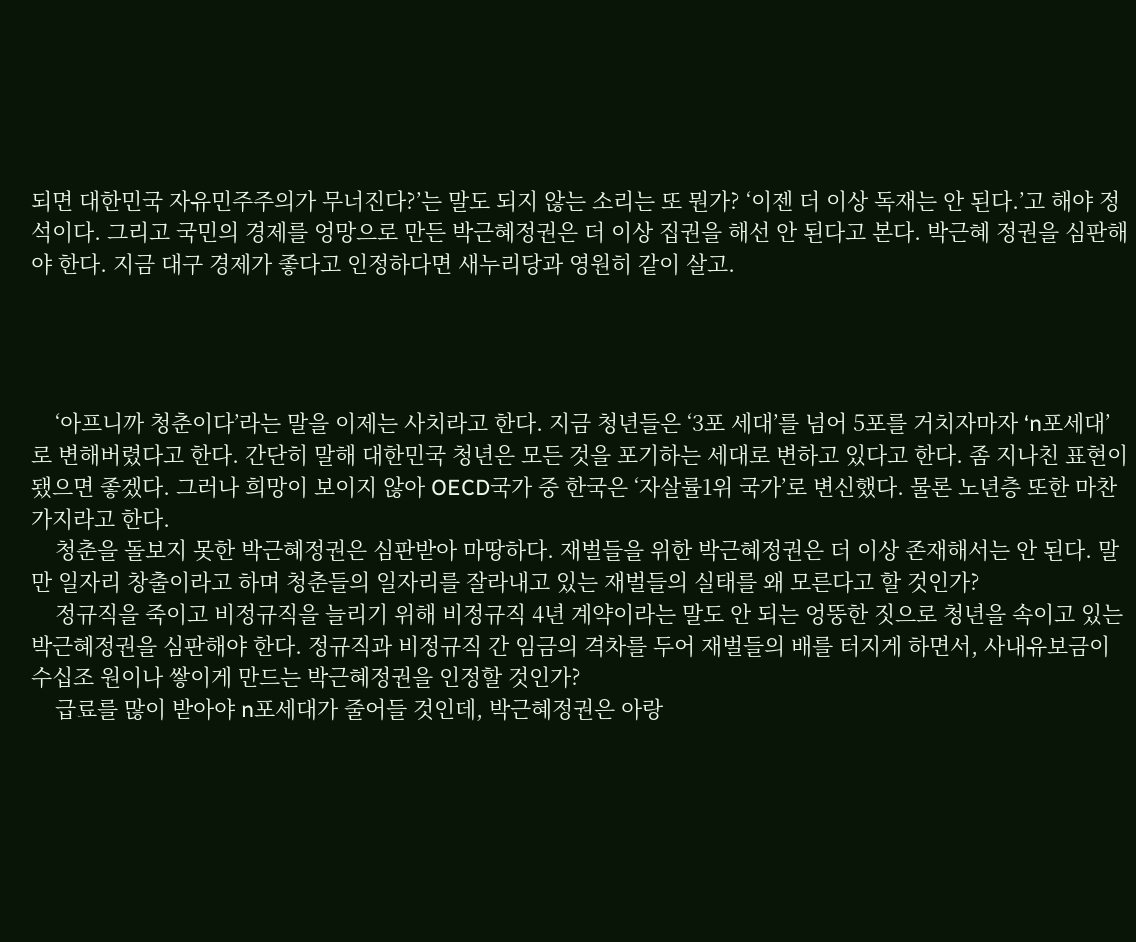되면 대한민국 자유민주주의가 무너진다?’는 말도 되지 않는 소리는 또 뭔가? ‘이젠 더 이상 독재는 안 된다.’고 해야 정석이다. 그리고 국민의 경제를 엉망으로 만든 박근혜정권은 더 이상 집권을 해선 안 된다고 본다. 박근혜 정권을 심판해야 한다. 지금 대구 경제가 좋다고 인정하다면 새누리당과 영원히 같이 살고.




    ‘아프니까 청춘이다’라는 말을 이제는 사치라고 한다. 지금 청년들은 ‘3포 세대’를 넘어 5포를 거치자마자 ‘n포세대’로 변해버렸다고 한다. 간단히 말해 대한민국 청년은 모든 것을 포기하는 세대로 변하고 있다고 한다. 좀 지나친 표현이 됐으면 좋겠다. 그러나 희망이 보이지 않아 OECD국가 중 한국은 ‘자살률1위 국가’로 변신했다. 물론 노년층 또한 마찬가지라고 한다.
    청춘을 돌보지 못한 박근혜정권은 심판받아 마땅하다. 재벌들을 위한 박근혜정권은 더 이상 존재해서는 안 된다. 말만 일자리 창출이라고 하며 청춘들의 일자리를 잘라내고 있는 재벌들의 실태를 왜 모른다고 할 것인가?
    정규직을 죽이고 비정규직을 늘리기 위해 비정규직 4년 계약이라는 말도 안 되는 엉뚱한 짓으로 청년을 속이고 있는 박근혜정권을 심판해야 한다. 정규직과 비정규직 간 임금의 격차를 두어 재벌들의 배를 터지게 하면서, 사내유보금이 수십조 원이나 쌓이게 만드는 박근혜정권을 인정할 것인가?
    급료를 많이 받아야 n포세대가 줄어들 것인데, 박근혜정권은 아랑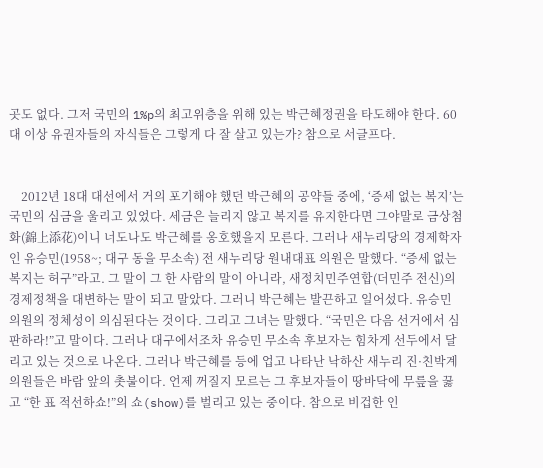곳도 없다. 그저 국민의 1%p의 최고위층을 위해 있는 박근혜정권을 타도해야 한다. 60대 이상 유권자들의 자식들은 그렇게 다 잘 살고 있는가? 참으로 서글프다.


    2012년 18대 대선에서 거의 포기해야 했던 박근혜의 공약들 중에, ‘증세 없는 복지’는 국민의 심금을 울리고 있었다. 세금은 늘리지 않고 복지를 유지한다면 그야말로 금상첨화(錦上添花)이니 너도나도 박근혜를 옹호했을지 모른다. 그러나 새누리당의 경제학자인 유승민(1958~; 대구 동을 무소속) 전 새누리당 원내대표 의원은 말했다. “증세 없는 복지는 허구”라고. 그 말이 그 한 사람의 말이 아니라, 새정치민주연합(더민주 전신)의 경제정책을 대변하는 말이 되고 말았다. 그러니 박근혜는 발끈하고 일어섰다. 유승민 의원의 정체성이 의심된다는 것이다. 그리고 그녀는 말했다. “국민은 다음 선거에서 심판하라!”고 말이다. 그러나 대구에서조차 유승민 무소속 후보자는 힘차게 선두에서 달리고 있는 것으로 나온다. 그러나 박근혜를 등에 업고 나타난 낙하산 새누리 진·친박계 의원들은 바람 앞의 촛불이다. 언제 꺼질지 모르는 그 후보자들이 땅바닥에 무릎을 꿇고 “한 표 적선하쇼!”의 쇼(show)를 벌리고 있는 중이다. 참으로 비겁한 인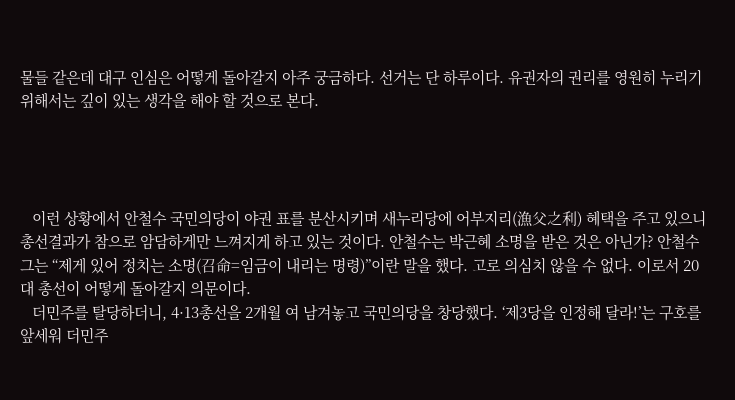물들 같은데 대구 인심은 어떻게 돌아갈지 아주 궁금하다. 선거는 단 하루이다. 유권자의 권리를 영원히 누리기 위해서는 깊이 있는 생각을 해야 할 것으로 본다.




   이런 상황에서 안철수 국민의당이 야권 표를 분산시키며 새누리당에 어부지리(漁父之利) 혜택을 주고 있으니 총선결과가 참으로 암담하게만 느껴지게 하고 있는 것이다. 안철수는 박근혜 소명을 받은 것은 아닌가? 안철수 그는 “제게 있어 정치는 소명(召命=임금이 내리는 명령)”이란 말을 했다. 고로 의심치 않을 수 없다. 이로서 20대 총선이 어떻게 돌아갈지 의문이다.
   더민주를 탈당하더니, 4·13총선을 2개월 여 남겨놓고 국민의당을 창당했다. ‘제3당을 인정해 달라!’는 구호를 앞세워 더민주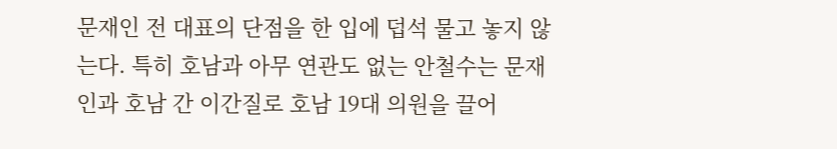문재인 전 대표의 단점을 한 입에 덥석 물고 놓지 않는다. 특히 호남과 아무 연관도 없는 안철수는 문재인과 호남 간 이간질로 호남 19대 의원을 끌어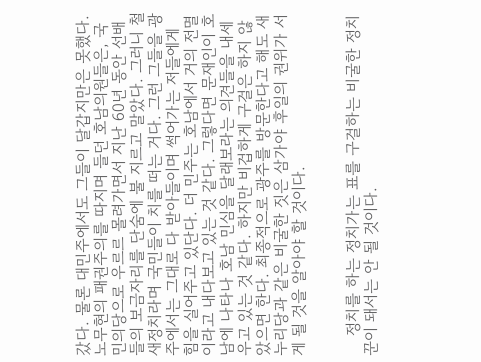갔다. 물론 대민주에서도 그들이 달갑지만은 못했다. 노무현의 패권주의를 따지며 들던 호남의원들은, 국민의당으로 우르르 몰려가면서 지난 60년 동안 선배들의 보금자리를 단숨에 불 지르고 말았다. 그러니 철새정치라며 국민들이 치를 떠는 거다. 그런 그들을 광주에서는 그대로 다 받아들이며 썩어가는 저들에게 힘을 실어주고 있단다. 더 민주는 호남에서 거의 전멸이라고 내다보고 있는 것 같다. 그렇다면 문재인이 호남에 나타나 호남 민심을 달래보라는 의견들을 내세우고 있는 것 같다. 하지만 비겁하게 구걸은 하지 않았으면 한다. 최종적으로 광주를 방문한다고 해도 새누리당과 같은 비굴한 짓은 삼가야 후일의 권위가 서게 될 것을 알아야 할 것이다.


    정치를 하는 정치가는 표를 구걸하는 비굴한 정치꾼이 돼서는 안 될 것이다.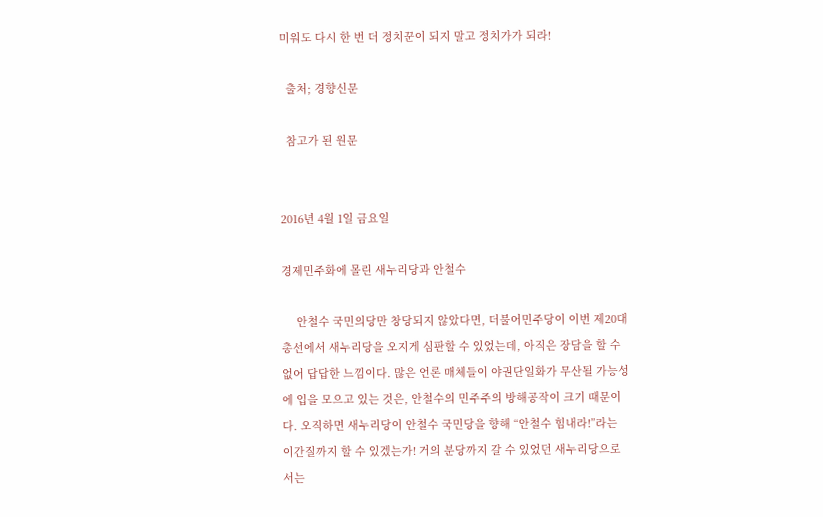미워도 다시 한 번 더 정치꾼이 되지 말고 정치가가 되라!

  출처; 경향신문

  참고가 된 원문


2016년 4월 1일 금요일

경제민주화에 몰린 새누리당과 안철수

     안철수 국민의당만 창당되지 않았다면, 더불어민주당이 이번 제20대 총선에서 새누리당을 오지게 심판할 수 있었는데, 아직은 장담을 할 수 없어 답답한 느낌이다. 많은 언론 매체들이 야권단일화가 무산될 가능성에 입을 모으고 있는 것은, 안철수의 민주주의 방해공작이 크기 때문이다. 오직하면 새누리당이 안철수 국민당을 향해 “안철수 힘내라!”라는 이간질까지 할 수 있겠는가! 거의 분당까지 갈 수 있었던 새누리당으로서는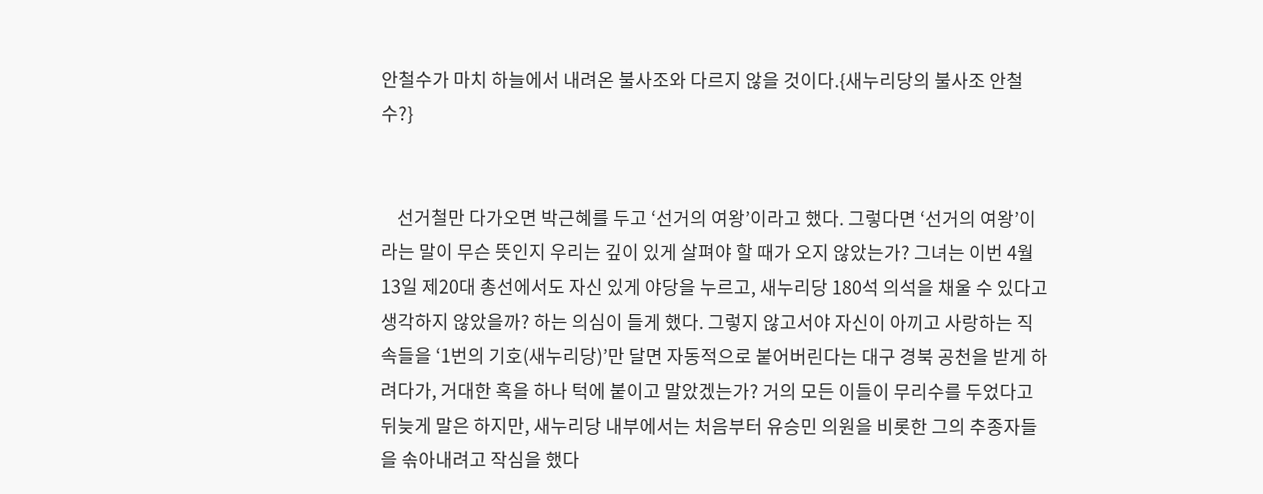안철수가 마치 하늘에서 내려온 불사조와 다르지 않을 것이다.{새누리당의 불사조 안철수?}


    선거철만 다가오면 박근혜를 두고 ‘선거의 여왕’이라고 했다. 그렇다면 ‘선거의 여왕’이라는 말이 무슨 뜻인지 우리는 깊이 있게 살펴야 할 때가 오지 않았는가? 그녀는 이번 4월13일 제20대 총선에서도 자신 있게 야당을 누르고, 새누리당 180석 의석을 채울 수 있다고 생각하지 않았을까? 하는 의심이 들게 했다. 그렇지 않고서야 자신이 아끼고 사랑하는 직속들을 ‘1번의 기호(새누리당)’만 달면 자동적으로 붙어버린다는 대구 경북 공천을 받게 하려다가, 거대한 혹을 하나 턱에 붙이고 말았겠는가? 거의 모든 이들이 무리수를 두었다고 뒤늦게 말은 하지만, 새누리당 내부에서는 처음부터 유승민 의원을 비롯한 그의 추종자들을 솎아내려고 작심을 했다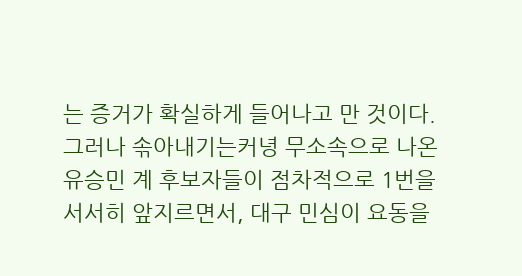는 증거가 확실하게 들어나고 만 것이다. 그러나 솎아내기는커녕 무소속으로 나온 유승민 계 후보자들이 점차적으로 1번을 서서히 앞지르면서, 대구 민심이 요동을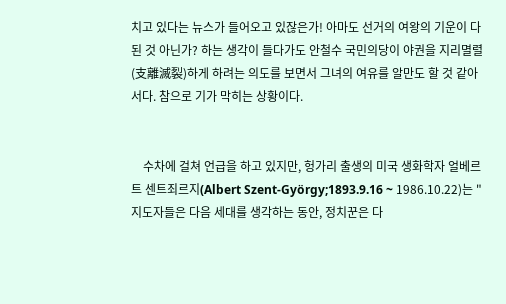치고 있다는 뉴스가 들어오고 있잖은가! 아마도 선거의 여왕의 기운이 다 된 것 아닌가? 하는 생각이 들다가도 안철수 국민의당이 야권을 지리멸렬(支離滅裂)하게 하려는 의도를 보면서 그녀의 여유를 알만도 할 것 같아서다. 참으로 기가 막히는 상황이다.


    수차에 걸쳐 언급을 하고 있지만, 헝가리 출생의 미국 생화학자 얼베르트 센트죄르지(Albert Szent-György;1893.9.16 ~ 1986.10.22)는 "지도자들은 다음 세대를 생각하는 동안, 정치꾼은 다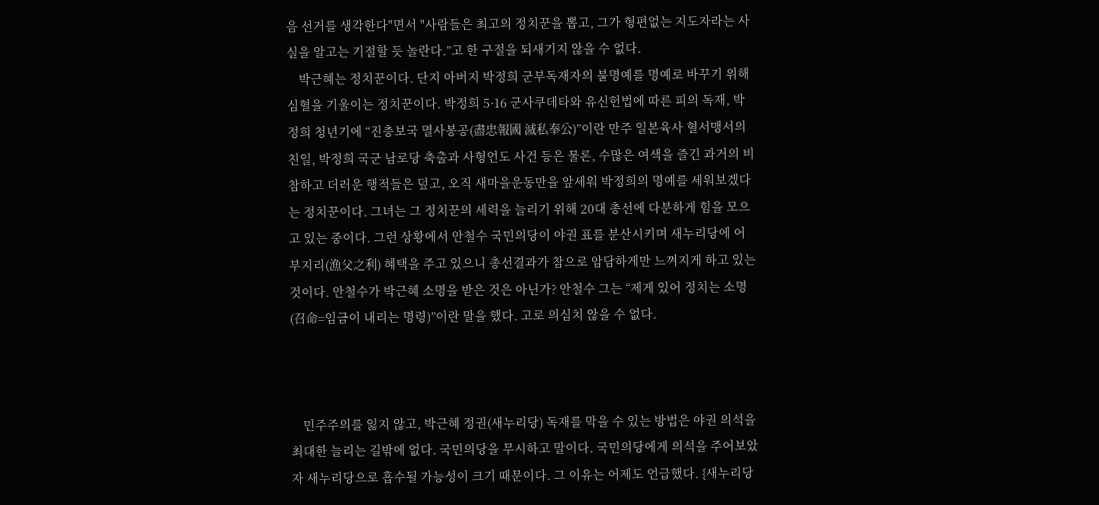음 선거를 생각한다"면서 "사람들은 최고의 정치꾼을 뽑고, 그가 형편없는 지도자라는 사실을 알고는 기절할 듯 놀란다.”고 한 구절을 되새기지 않을 수 없다.
    박근혜는 정치꾼이다. 단지 아버지 박정희 군부독재자의 불명예를 명예로 바꾸기 위해 심혈을 기울이는 정치꾼이다. 박정희 5·16 군사쿠데타와 유신헌법에 따른 피의 독재, 박정희 청년기에 “진충보국 멸사봉공(盡忠報國 滅私奉公)”이란 만주 일본육사 혈서맹서의 친일, 박정희 국군 남로당 축출과 사형언도 사건 등은 물론, 수많은 여색을 즐긴 과거의 비참하고 더러운 행적들은 덮고, 오직 새마을운동만을 앞세워 박정희의 명예를 세워보겠다는 정치꾼이다. 그녀는 그 정치꾼의 세력을 늘리기 위해 20대 총선에 다분하게 힘을 모으고 있는 중이다. 그런 상황에서 안철수 국민의당이 야권 표를 분산시키며 새누리당에 어부지리(漁父之利) 혜택을 주고 있으니 총선결과가 참으로 암담하게만 느껴지게 하고 있는 것이다. 안철수가 박근혜 소명을 받은 것은 아닌가? 안철수 그는 “제게 있어 정치는 소명(召命=임금이 내리는 명령)”이란 말을 했다. 고로 의심치 않을 수 없다.



    민주주의를 잃지 않고, 박근혜 정권(새누리당) 독재를 막을 수 있는 방법은 야권 의석을 최대한 늘리는 길밖에 없다. 국민의당을 무시하고 말이다. 국민의당에게 의석을 주어보았자 새누리당으로 흡수될 가능성이 크기 때문이다. 그 이유는 어제도 언급했다. {새누리당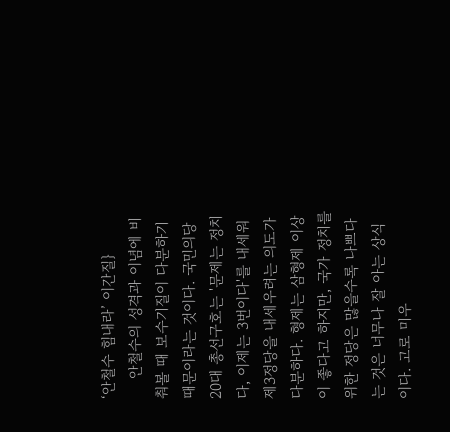‘안철수 힘내라’ 이간질}
    안철수의 성격과 이념에 비춰볼 때 보수기질이 다분하기 때문이라는 것이다. 국민의당 20대 총선구호는 '문제는 정치다, 이제는 3번이다'를 내세워 제3정당을 내세우려는 의도가 다분하다. 형제는 삼형제 이상이 좋다고 하지만, 국가 정치를 위한 정당은 많을수록 나쁘다는 것은 너무나 잘 아는 상식이다. 고로 미우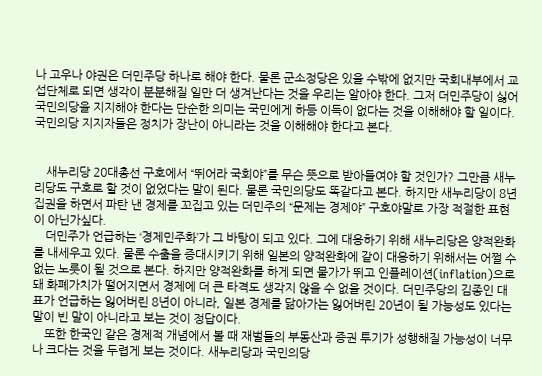나 고우나 야권은 더민주당 하나로 해야 한다. 물론 군소정당은 있을 수밖에 없지만 국회내부에서 교섭단체로 되면 생각이 분분해질 일만 더 생겨난다는 것을 우리는 알아야 한다. 그저 더민주당이 싫어 국민의당을 지지해야 한다는 단순한 의미는 국민에게 하등 이득이 없다는 것을 이해해야 할 일이다. 국민의당 지지자들은 정치가 장난이 아니라는 것을 이해해야 한다고 본다.


    새누리당 20대총선 구호에서 “뛰어라 국회야”를 무슨 뜻으로 받아들여야 할 것인가? 그만큼 새누리당도 구호로 할 것이 없었다는 말이 된다. 물론 국민의당도 똑같다고 본다. 하지만 새누리당이 8년 집권을 하면서 파탄 낸 경제를 꼬집고 있는 더민주의 “문제는 경제야” 구호야말로 가장 적절한 표현이 아닌가싶다.
    더민주가 언급하는 ‘경제민주화’가 그 바탕이 되고 있다. 그에 대응하기 위해 새누리당은 양적완화를 내세우고 있다. 물론 수출을 증대시키기 위해 일본의 양적완화에 같이 대응하기 위해서는 어쩔 수 없는 노릇이 될 것으로 본다. 하지만 양적완화를 하게 되면 물가가 뛰고 인플레이션(inflation)으로 돼 화폐가치가 떨어지면서 경제에 더 큰 타격도 생각지 않을 수 없을 것이다. 더민주당의 김종인 대표가 언급하는 잃어버린 8년이 아니라, 일본 경제를 닮아가는 잃어버린 20년이 될 가능성도 있다는 말이 빈 말이 아니라고 보는 것이 정답이다.
    또한 한국인 같은 경제적 개념에서 볼 때 재벌들의 부동산과 증권 투기가 성행해질 가능성이 너무나 크다는 것을 두렵게 보는 것이다. 새누리당과 국민의당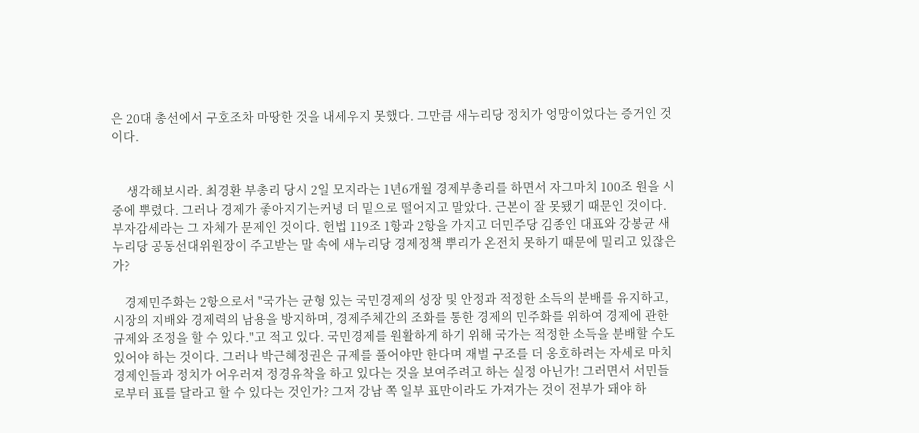은 20대 총선에서 구호조차 마땅한 것을 내세우지 못했다. 그만큼 새누리당 정치가 엉망이었다는 증거인 것이다.


     생각해보시라. 최경환 부총리 당시 2일 모지라는 1년6개월 경제부총리를 하면서 자그마치 100조 원을 시중에 뿌렸다. 그러나 경제가 좋아지기는커녕 더 밑으로 떨어지고 말았다. 근본이 잘 못됐기 때문인 것이다. 부자감세라는 그 자체가 문제인 것이다. 헌법 119조 1항과 2항을 가지고 더민주당 김종인 대표와 강봉균 새누리당 공동선대위원장이 주고받는 말 속에 새누리당 경제정책 뿌리가 온전치 못하기 때문에 밀리고 있잖은가?

    경제민주화는 2항으로서 "국가는 균형 있는 국민경제의 성장 및 안정과 적정한 소득의 분배를 유지하고, 시장의 지배와 경제력의 남용을 방지하며, 경제주체간의 조화를 통한 경제의 민주화를 위하여 경제에 관한 규제와 조정을 할 수 있다."고 적고 있다. 국민경제를 원활하게 하기 위해 국가는 적정한 소득을 분배할 수도 있어야 하는 것이다. 그러나 박근혜정권은 규제를 풀어야만 한다며 재벌 구조를 더 옹호하려는 자세로 마치 경제인들과 정치가 어우러져 정경유착을 하고 있다는 것을 보여주려고 하는 실정 아닌가! 그러면서 서민들로부터 표를 달라고 할 수 있다는 것인가? 그저 강남 쪽 일부 표만이라도 가져가는 것이 전부가 돼야 하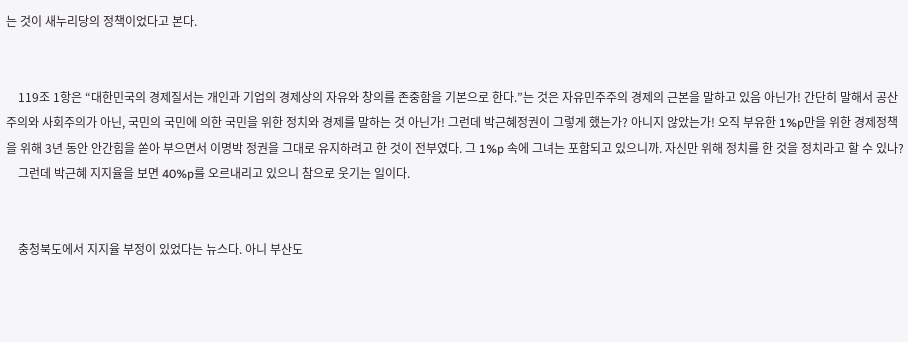는 것이 새누리당의 정책이었다고 본다.


    119조 1항은 “대한민국의 경제질서는 개인과 기업의 경제상의 자유와 창의를 존중함을 기본으로 한다.”는 것은 자유민주주의 경제의 근본을 말하고 있음 아닌가! 간단히 말해서 공산주의와 사회주의가 아닌, 국민의 국민에 의한 국민을 위한 정치와 경제를 말하는 것 아닌가! 그런데 박근혜정권이 그렇게 했는가? 아니지 않았는가! 오직 부유한 1%p만을 위한 경제정책을 위해 3년 동안 안간힘을 쏟아 부으면서 이명박 정권을 그대로 유지하려고 한 것이 전부였다. 그 1%p 속에 그녀는 포함되고 있으니까. 자신만 위해 정치를 한 것을 정치라고 할 수 있나?
    그런데 박근혜 지지율을 보면 40%p를 오르내리고 있으니 참으로 웃기는 일이다.


    충청북도에서 지지율 부정이 있었다는 뉴스다. 아니 부산도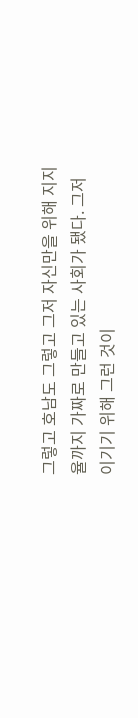그렇고 호남도 그렇고 그저 자신만을 위해 지지율까지 가짜로 만들고 있는 사회가 됐다. 그저 이기기 위해 그런 것이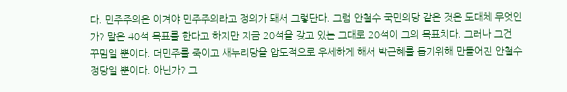다. 민주주의은 이겨야 민주주의라고 정의가 돼서 그렇단다. 그럼 안철수 국민의당 같은 것은 도대체 무엇인가? 말은 40석 목표를 한다고 하지만 지금 20석을 갖고 있는 그대로 20석이 그의 목표치다. 그러나 그건 꾸밈일 뿐이다. 더민주를 죽이고 새누리당을 압도적으로 우세하게 해서 박근혜를 돕기위해 만들어진 안철수 정당일 뿐이다. 아닌가? 그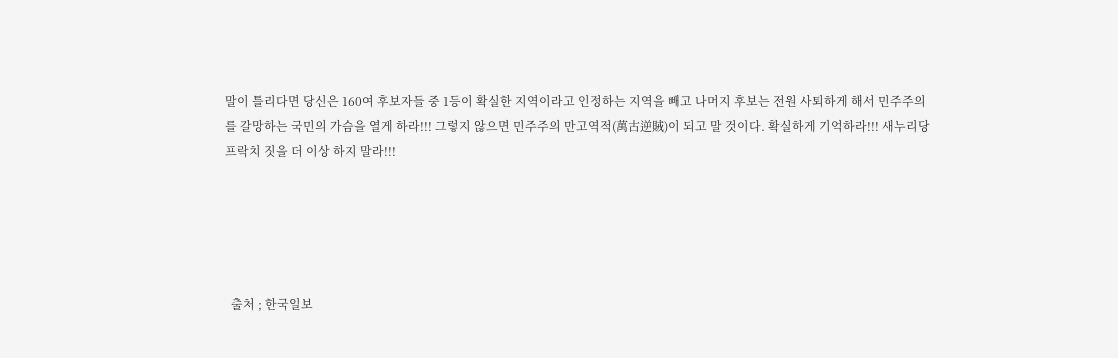말이 틀리다면 당신은 160여 후보자들 중 1등이 확실한 지역이라고 인정하는 지역을 빼고 나머지 후보는 전원 사퇴하게 해서 민주주의를 갈망하는 국민의 가슴을 열게 하라!!! 그렇지 않으면 민주주의 만고역적(萬古逆賊)이 되고 말 것이다. 확실하게 기억하라!!! 새누리당 프락치 짓을 더 이상 하지 말라!!!





  출처 ; 한국일보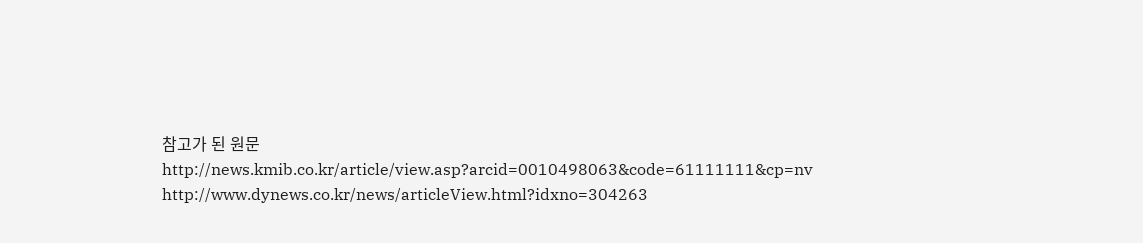참고가 된 원문
http://news.kmib.co.kr/article/view.asp?arcid=0010498063&code=61111111&cp=nv
http://www.dynews.co.kr/news/articleView.html?idxno=304263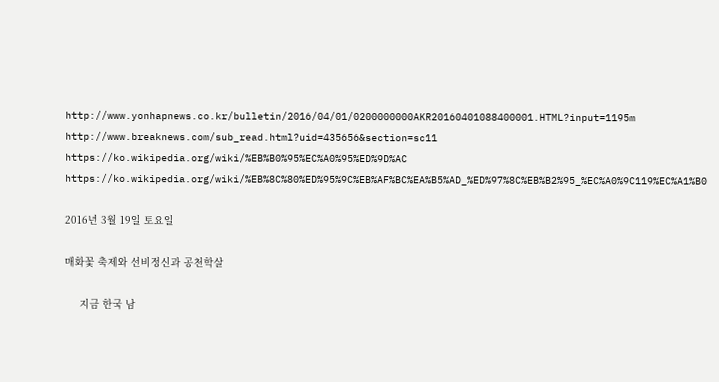http://www.yonhapnews.co.kr/bulletin/2016/04/01/0200000000AKR20160401088400001.HTML?input=1195m
http://www.breaknews.com/sub_read.html?uid=435656&section=sc11
https://ko.wikipedia.org/wiki/%EB%B0%95%EC%A0%95%ED%9D%AC
https://ko.wikipedia.org/wiki/%EB%8C%80%ED%95%9C%EB%AF%BC%EA%B5%AD_%ED%97%8C%EB%B2%95_%EC%A0%9C119%EC%A1%B0

2016년 3월 19일 토요일

매화꽃 축제와 선비정신과 공천학살

     지금 한국 남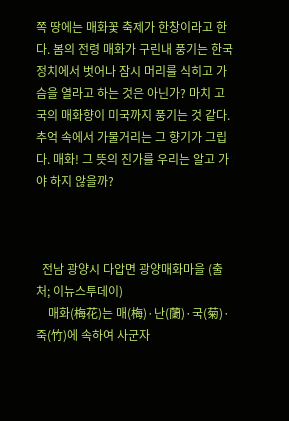쪽 땅에는 매화꽃 축제가 한창이라고 한다. 봄의 전령 매화가 구린내 풍기는 한국정치에서 벗어나 잠시 머리를 식히고 가슴을 열라고 하는 것은 아닌가? 마치 고국의 매화향이 미국까지 풍기는 것 같다. 추억 속에서 가물거리는 그 향기가 그립다. 매화! 그 뜻의 진가를 우리는 알고 가야 하지 않을까?



  전남 광양시 다압면 광양매화마을 (출처; 이뉴스투데이)
    매화(梅花)는 매(梅)·난(蘭)·국(菊)·죽(竹)에 속하여 사군자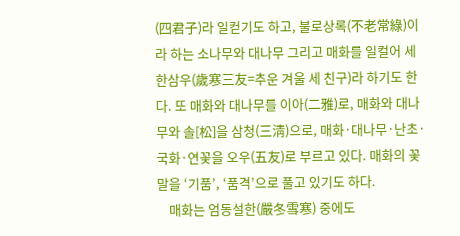(四君子)라 일컫기도 하고, 불로상록(不老常綠)이라 하는 소나무와 대나무 그리고 매화를 일컬어 세한삼우(歲寒三友=추운 겨울 세 친구)라 하기도 한다. 또 매화와 대나무를 이아(二雅)로, 매화와 대나무와 솔[松]을 삼청(三淸)으로, 매화·대나무·난초·국화·연꽃을 오우(五友)로 부르고 있다. 매화의 꽃말을 ‘기품’, ‘품격’으로 풀고 있기도 하다.
    매화는 엄동설한(嚴冬雪寒) 중에도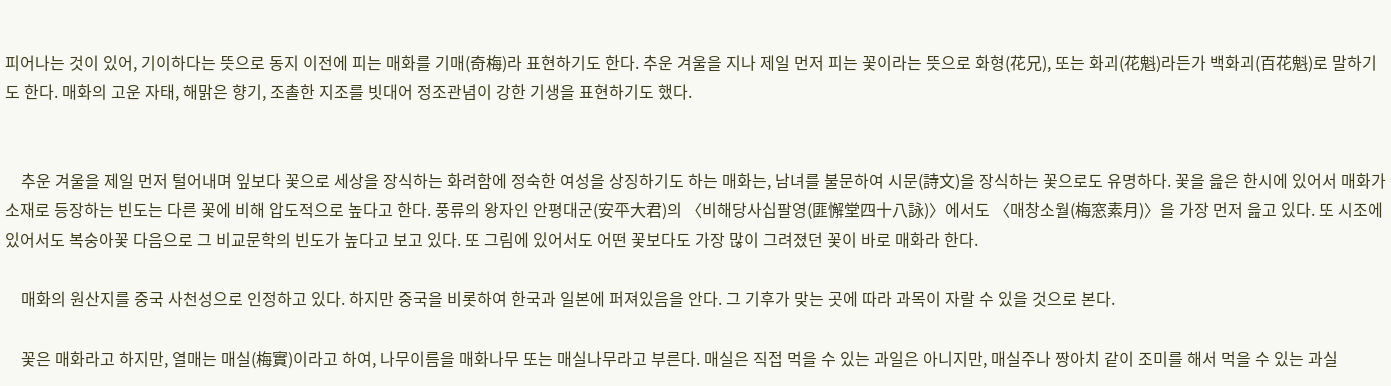피어나는 것이 있어, 기이하다는 뜻으로 동지 이전에 피는 매화를 기매(奇梅)라 표현하기도 한다. 추운 겨울을 지나 제일 먼저 피는 꽃이라는 뜻으로 화형(花兄), 또는 화괴(花魁)라든가 백화괴(百花魁)로 말하기도 한다. 매화의 고운 자태, 해맑은 향기, 조촐한 지조를 빗대어 정조관념이 강한 기생을 표현하기도 했다.


    추운 겨울을 제일 먼저 털어내며 잎보다 꽃으로 세상을 장식하는 화려함에 정숙한 여성을 상징하기도 하는 매화는, 남녀를 불문하여 시문(詩文)을 장식하는 꽃으로도 유명하다. 꽃을 읊은 한시에 있어서 매화가 소재로 등장하는 빈도는 다른 꽃에 비해 압도적으로 높다고 한다. 풍류의 왕자인 안평대군(安平大君)의 〈비해당사십팔영(匪懈堂四十八詠)〉에서도 〈매창소월(梅窓素月)〉을 가장 먼저 읊고 있다. 또 시조에 있어서도 복숭아꽃 다음으로 그 비교문학의 빈도가 높다고 보고 있다. 또 그림에 있어서도 어떤 꽃보다도 가장 많이 그려졌던 꽃이 바로 매화라 한다.

    매화의 원산지를 중국 사천성으로 인정하고 있다. 하지만 중국을 비롯하여 한국과 일본에 퍼져있음을 안다. 그 기후가 맞는 곳에 따라 과목이 자랄 수 있을 것으로 본다.

    꽃은 매화라고 하지만, 열매는 매실(梅實)이라고 하여, 나무이름을 매화나무 또는 매실나무라고 부른다. 매실은 직접 먹을 수 있는 과일은 아니지만, 매실주나 짱아치 같이 조미를 해서 먹을 수 있는 과실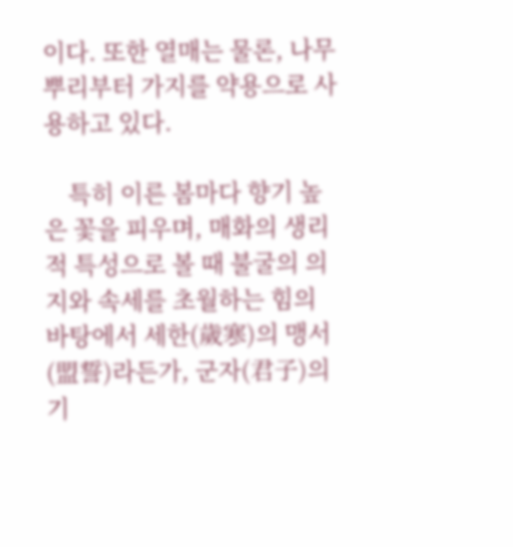이다. 또한 열매는 물론, 나무뿌리부터 가지를 약용으로 사용하고 있다.

    특히 이른 봄마다 향기 높은 꽃을 피우며, 매화의 생리적 특성으로 볼 때 불굴의 의지와 속세를 초월하는 힘의 바탕에서 세한(歲寒)의 맹서(盟誓)라든가, 군자(君子)의 기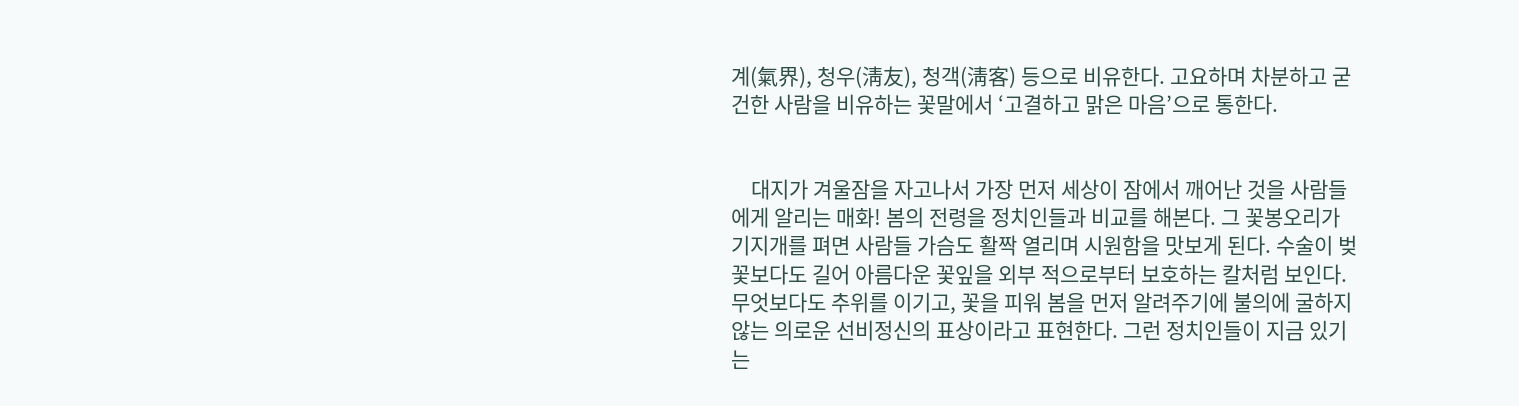계(氣界), 청우(淸友), 청객(淸客) 등으로 비유한다. 고요하며 차분하고 굳건한 사람을 비유하는 꽃말에서 ‘고결하고 맑은 마음’으로 통한다.


    대지가 겨울잠을 자고나서 가장 먼저 세상이 잠에서 깨어난 것을 사람들에게 알리는 매화! 봄의 전령을 정치인들과 비교를 해본다. 그 꽃봉오리가 기지개를 펴면 사람들 가슴도 활짝 열리며 시원함을 맛보게 된다. 수술이 벚꽃보다도 길어 아름다운 꽃잎을 외부 적으로부터 보호하는 칼처럼 보인다. 무엇보다도 추위를 이기고, 꽃을 피워 봄을 먼저 알려주기에 불의에 굴하지 않는 의로운 선비정신의 표상이라고 표현한다. 그런 정치인들이 지금 있기는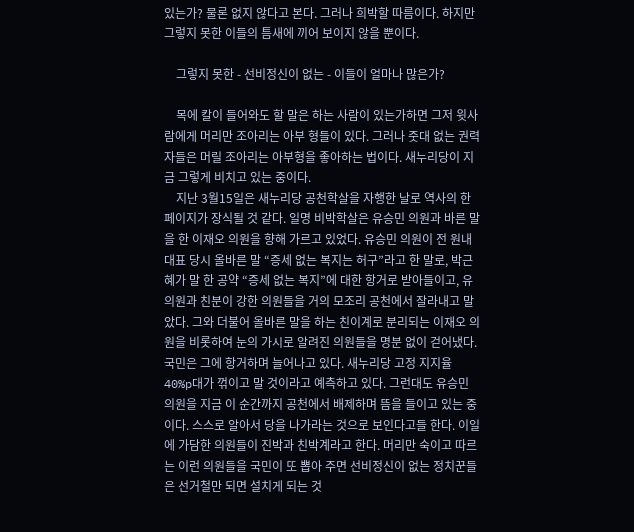있는가? 물론 없지 않다고 본다. 그러나 희박할 따름이다. 하지만 그렇지 못한 이들의 틈새에 끼어 보이지 않을 뿐이다.

    그렇지 못한 - 선비정신이 없는 - 이들이 얼마나 많은가?

    목에 칼이 들어와도 할 말은 하는 사람이 있는가하면 그저 윗사람에게 머리만 조아리는 아부 형들이 있다. 그러나 줏대 없는 권력자들은 머릴 조아리는 아부형을 좋아하는 법이다. 새누리당이 지금 그렇게 비치고 있는 중이다.
    지난 3월15일은 새누리당 공천학살을 자행한 날로 역사의 한 페이지가 장식될 것 같다. 일명 비박학살은 유승민 의원과 바른 말을 한 이재오 의원을 향해 가르고 있었다. 유승민 의원이 전 원내대표 당시 올바른 말 “증세 없는 복지는 허구”라고 한 말로, 박근혜가 말 한 공약 “증세 없는 복지”에 대한 항거로 받아들이고, 유 의원과 친분이 강한 의원들을 거의 모조리 공천에서 잘라내고 말았다. 그와 더불어 올바른 말을 하는 친이계로 분리되는 이재오 의원을 비롯하여 눈의 가시로 알려진 의원들을 명분 없이 걷어냈다. 국민은 그에 항거하며 늘어나고 있다. 새누리당 고정 지지율 40%p대가 꺾이고 말 것이라고 예측하고 있다. 그런대도 유승민 의원을 지금 이 순간까지 공천에서 배제하며 뜸을 들이고 있는 중이다. 스스로 알아서 당을 나가라는 것으로 보인다고들 한다. 이일에 가담한 의원들이 진박과 친박계라고 한다. 머리만 숙이고 따르는 이런 의원들을 국민이 또 뽑아 주면 선비정신이 없는 정치꾼들은 선거철만 되면 설치게 되는 것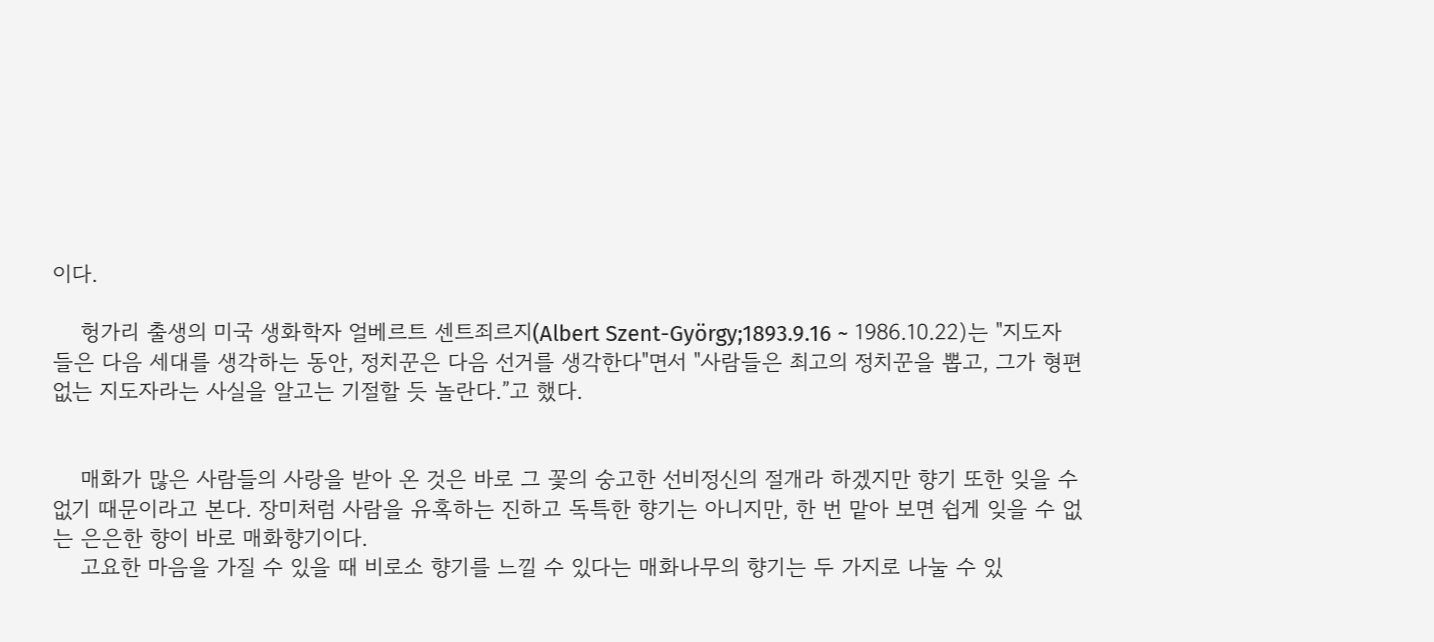이다.

    헝가리 출생의 미국 생화학자 얼베르트 센트죄르지(Albert Szent-György;1893.9.16 ~ 1986.10.22)는 "지도자들은 다음 세대를 생각하는 동안, 정치꾼은 다음 선거를 생각한다"면서 "사람들은 최고의 정치꾼을 뽑고, 그가 형편없는 지도자라는 사실을 알고는 기절할 듯 놀란다.”고 했다.


    매화가 많은 사람들의 사랑을 받아 온 것은 바로 그 꽃의 숭고한 선비정신의 절개라 하겠지만 향기 또한 잊을 수 없기 때문이라고 본다. 장미처럼 사람을 유혹하는 진하고 독특한 향기는 아니지만, 한 번 맡아 보면 쉽게 잊을 수 없는 은은한 향이 바로 매화향기이다.
    고요한 마음을 가질 수 있을 때 비로소 향기를 느낄 수 있다는 매화나무의 향기는 두 가지로 나눌 수 있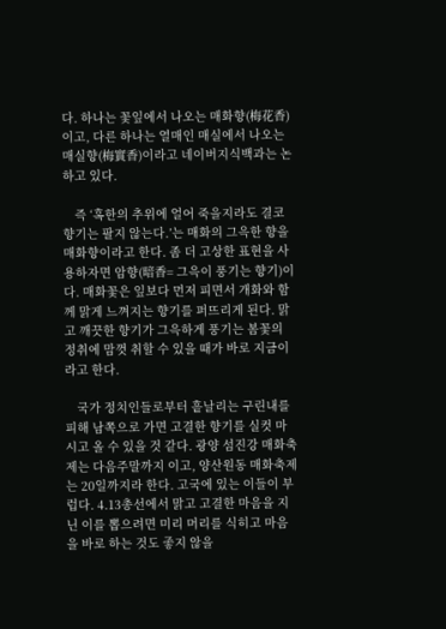다. 하나는 꽃잎에서 나오는 매화향(梅花香)이고, 다른 하나는 열매인 매실에서 나오는 매실향(梅實香)이라고 네이버지식백과는 논하고 있다.

    즉 ‘혹한의 추위에 얼어 죽을지라도 결코 향기는 팔지 않는다.’는 매화의 그윽한 향을 매화향이라고 한다. 좀 더 고상한 표현을 사용하자면 암향(暗香= 그윽이 풍기는 향기)이다. 매화꽃은 잎보다 먼저 피면서 개화와 함께 맑게 느껴지는 향기를 퍼뜨리게 된다. 맑고 깨끗한 향기가 그윽하게 풍기는 봄꽃의 정취에 맘껏 취할 수 있을 때가 바로 지금이라고 한다.

    국가 정치인들로부터 흩날리는 구린내를 피해 남쪽으로 가면 고결한 향기를 실컷 마시고 올 수 있을 것 같다. 광양 섬진강 매화축제는 다음주말까지 이고, 양산원동 매화축제는 20일까지라 한다. 고국에 있는 이들이 부럽다. 4.13총선에서 맑고 고결한 마음을 지닌 이를 뽑으려면 미리 머리를 식히고 마음을 바로 하는 것도 좋지 않을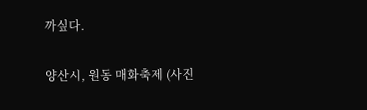까싶다.

양산시, 원동 매화축제 (사진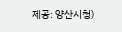제공: 양산시청)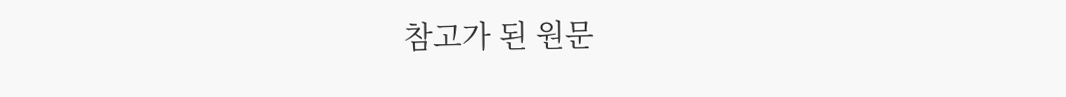참고가 된 원문